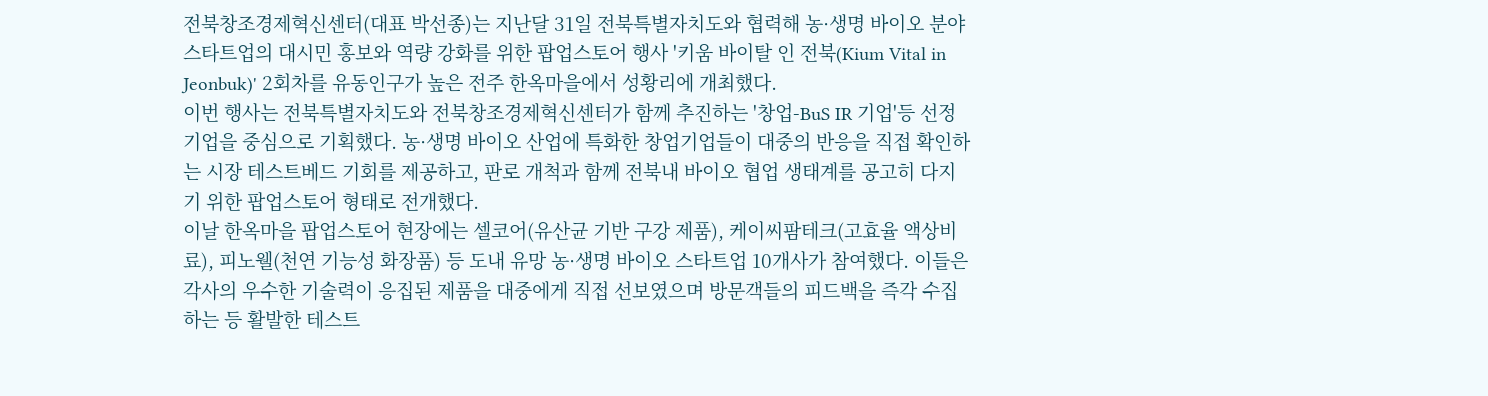전북창조경제혁신센터(대표 박선종)는 지난달 31일 전북특별자치도와 협력해 농·생명 바이오 분야 스타트업의 대시민 홍보와 역량 강화를 위한 팝업스토어 행사 '키움 바이탈 인 전북(Kium Vital in Jeonbuk)' 2회차를 유동인구가 높은 전주 한옥마을에서 성황리에 개최했다.
이번 행사는 전북특별자치도와 전북창조경제혁신센터가 함께 추진하는 '창업-BuS IR 기업'등 선정기업을 중심으로 기획했다. 농·생명 바이오 산업에 특화한 창업기업들이 대중의 반응을 직접 확인하는 시장 테스트베드 기회를 제공하고, 판로 개척과 함께 전북내 바이오 협업 생태계를 공고히 다지기 위한 팝업스토어 형태로 전개했다.
이날 한옥마을 팝업스토어 현장에는 셀코어(유산균 기반 구강 제품), 케이씨팜테크(고효율 액상비료), 피노웰(천연 기능성 화장품) 등 도내 유망 농·생명 바이오 스타트업 10개사가 참여했다. 이들은 각사의 우수한 기술력이 응집된 제품을 대중에게 직접 선보였으며 방문객들의 피드백을 즉각 수집하는 등 활발한 테스트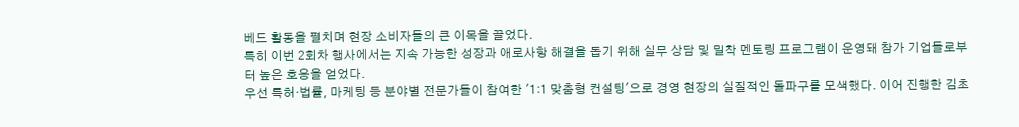베드 활동을 펼치며 현장 소비자들의 큰 이목을 끌었다.
특히 이번 2회차 행사에서는 지속 가능한 성장과 애로사항 해결을 돕기 위해 실무 상담 및 밀착 멘토링 프로그램이 운영돼 참가 기업들로부터 높은 호응을 얻었다.
우선 특허·법률, 마케팅 등 분야별 전문가들이 참여한 '1:1 맞춤형 컨설팅'으로 경영 현장의 실질적인 돌파구를 모색했다. 이어 진행한 김초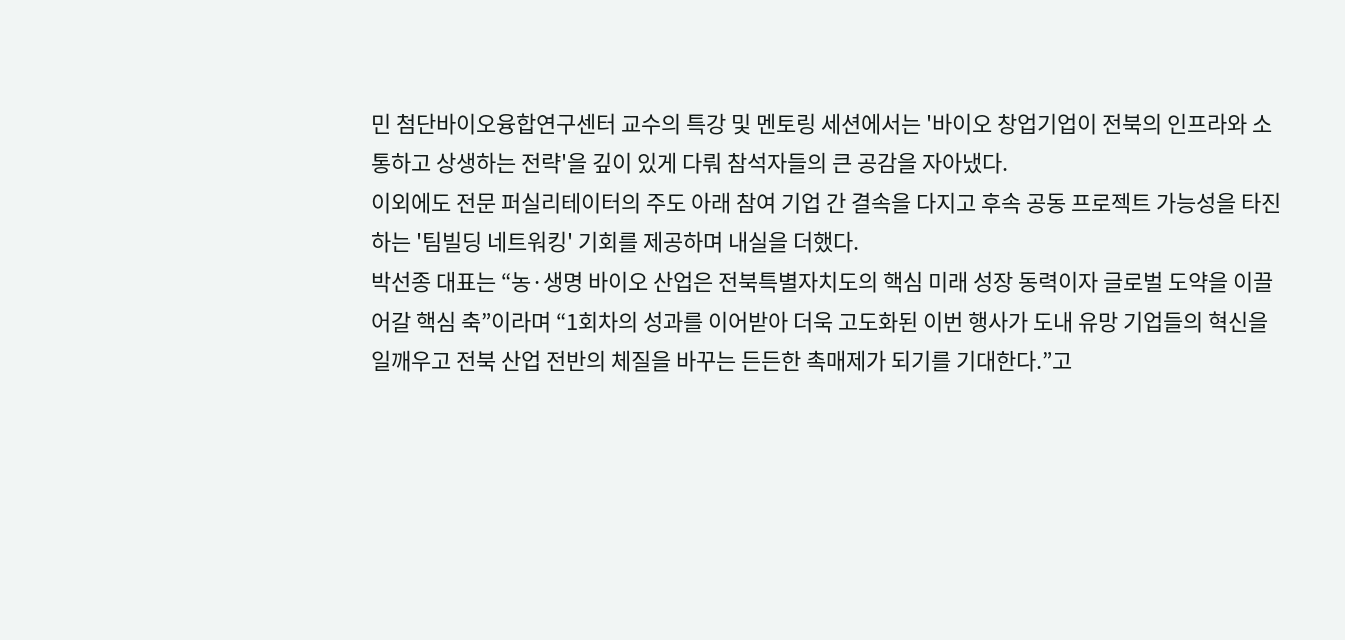민 첨단바이오융합연구센터 교수의 특강 및 멘토링 세션에서는 '바이오 창업기업이 전북의 인프라와 소통하고 상생하는 전략'을 깊이 있게 다뤄 참석자들의 큰 공감을 자아냈다.
이외에도 전문 퍼실리테이터의 주도 아래 참여 기업 간 결속을 다지고 후속 공동 프로젝트 가능성을 타진하는 '팀빌딩 네트워킹' 기회를 제공하며 내실을 더했다.
박선종 대표는 “농·생명 바이오 산업은 전북특별자치도의 핵심 미래 성장 동력이자 글로벌 도약을 이끌어갈 핵심 축”이라며 “1회차의 성과를 이어받아 더욱 고도화된 이번 행사가 도내 유망 기업들의 혁신을 일깨우고 전북 산업 전반의 체질을 바꾸는 든든한 촉매제가 되기를 기대한다.”고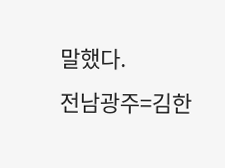말했다.
전남광주=김한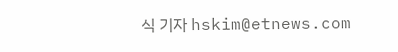식 기자 hskim@etnews.com